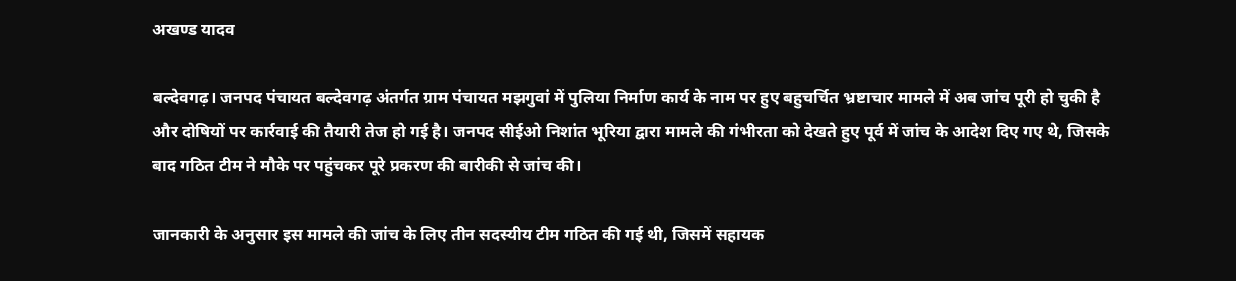अखण्ड यादव

बल्देवगढ़। जनपद पंचायत बल्देवगढ़ अंतर्गत ग्राम पंचायत मझगुवां में पुलिया निर्माण कार्य के नाम पर हुए बहुचर्चित भ्रष्टाचार मामले में अब जांच पूरी हो चुकी है और दोषियों पर कार्रवाई की तैयारी तेज हो गई है। जनपद सीईओ निशांत भूरिया द्वारा मामले की गंभीरता को देखते हुए पूर्व में जांच के आदेश दिए गए थे, जिसके बाद गठित टीम ने मौके पर पहुंचकर पूरे प्रकरण की बारीकी से जांच की।

जानकारी के अनुसार इस मामले की जांच के लिए तीन सदस्यीय टीम गठित की गई थी, जिसमें सहायक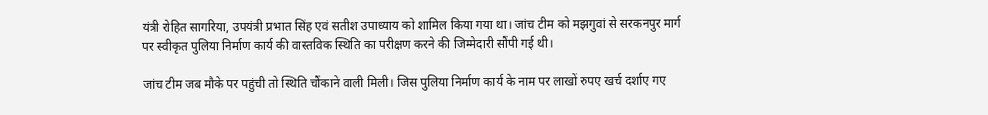यंत्री रोहित सागरिया, उपयंत्री प्रभात सिंह एवं सतीश उपाध्याय को शामिल किया गया था। जांच टीम को मझगुवां से सरकनपुर मार्ग पर स्वीकृत पुलिया निर्माण कार्य की वास्तविक स्थिति का परीक्षण करने की जिम्मेदारी सौंपी गई थी।

जांच टीम जब मौके पर पहुंची तो स्थिति चौंकाने वाली मिली। जिस पुलिया निर्माण कार्य के नाम पर लाखों रुपए खर्च दर्शाए गए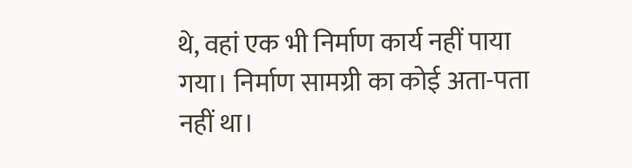थे, वहां एक भी निर्माण कार्य नहीं पाया गया। निर्माण सामग्री का कोई अता-पता नहीं था।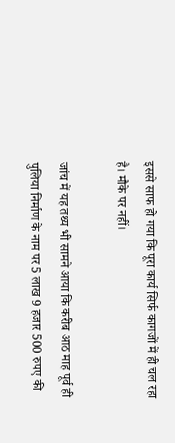इससे साफ हो गया कि पूरा कार्य सिर्फ कागजों में ही चल रहा है। मौके पर नहीं।

जांच में यह तथ्य भी सामने आया कि करीब आठ माह पूर्व ही पुलिया निर्माण के नाम पर 5 लाख 9 हजार 500 रुपए की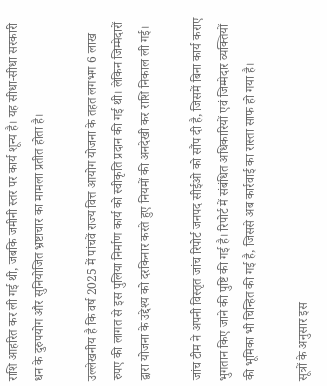राशि आहरित कर ली गई थी, जबकि जमीनी स्तर पर कार्य शून्य है। यह सीधा-सीधा सरकारी धन के दुरुपयोग और सुनियोजित भ्रष्टाचार का मामला प्रतीत होता है।

उल्लेखनीय है कि वर्ष 2025 में पांचवें राज्य वित्त आयोग योजना के तहत लगभग 6 लाख रुपए की लागत से इस पुलिया निर्माण कार्य को स्वीकृति प्रदान की गई थी। लेकिन जिम्मेदारों द्वारा योजना के उद्देश्य को दरकिनार करते हुए नियमों की अनदेखी कर राशि निकाल ली गई।

जांच टीम ने अपनी विस्तृत जांच रिपोर्ट जनपद सीईओ को सौंप दी है, जिसमें बिना कार्य कराए भुगतान किए जाने की पुष्टि की गई है। रिपोर्ट में संबंधित अधिकारियों एवं जिम्मेदार व्यक्तियों की भूमिका भी चिन्हित की गई है, जिससे अब कार्रवाई का रास्ता साफ हो गया है।

सूत्रों के अनुसार इस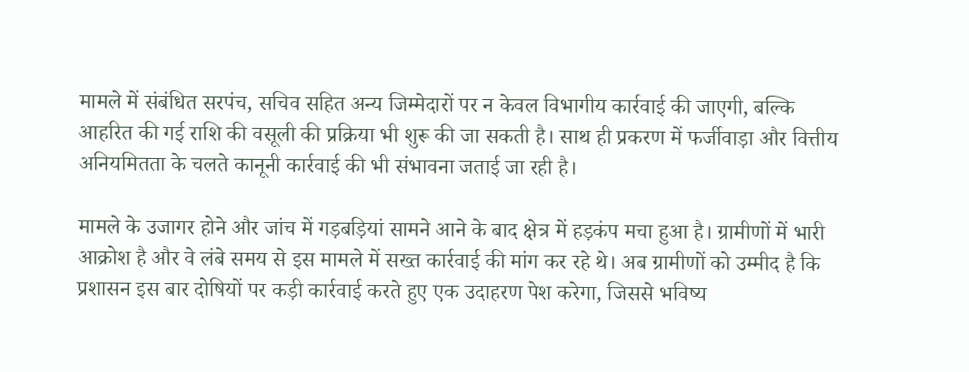मामले में संबंधित सरपंच, सचिव सहित अन्य जिम्मेदारों पर न केवल विभागीय कार्रवाई की जाएगी, बल्कि आहरित की गई राशि की वसूली की प्रक्रिया भी शुरू की जा सकती है। साथ ही प्रकरण में फर्जीवाड़ा और वित्तीय अनियमितता के चलते कानूनी कार्रवाई की भी संभावना जताई जा रही है।

मामले के उजागर होने और जांच में गड़बड़ियां सामने आने के बाद क्षेत्र में हड़कंप मचा हुआ है। ग्रामीणों में भारी आक्रोश है और वे लंबे समय से इस मामले में सख्त कार्रवाई की मांग कर रहे थे। अब ग्रामीणों को उम्मीद है कि प्रशासन इस बार दोषियों पर कड़ी कार्रवाई करते हुए एक उदाहरण पेश करेगा, जिससे भविष्य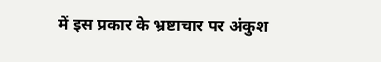में इस प्रकार के भ्रष्टाचार पर अंकुश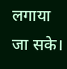लगाया जा सके।